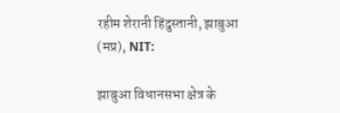रहीम शेरानी हिंदुस्तानी, झाबुआ (मप्र), NIT:

झाबुआ विधानसभा क्षेत्र के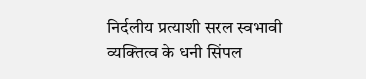निर्दलीय प्रत्याशी सरल स्वभावी व्यक्तित्व के धनी सिंपल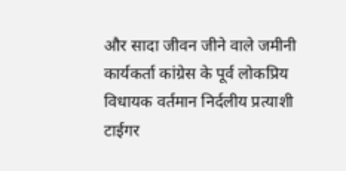और सादा जीवन जीने वाले जमीनी कार्यकर्ता कांग्रेस के पूर्व लोकप्रिय विधायक वर्तमान निर्दलीय प्रत्याशी टाईगर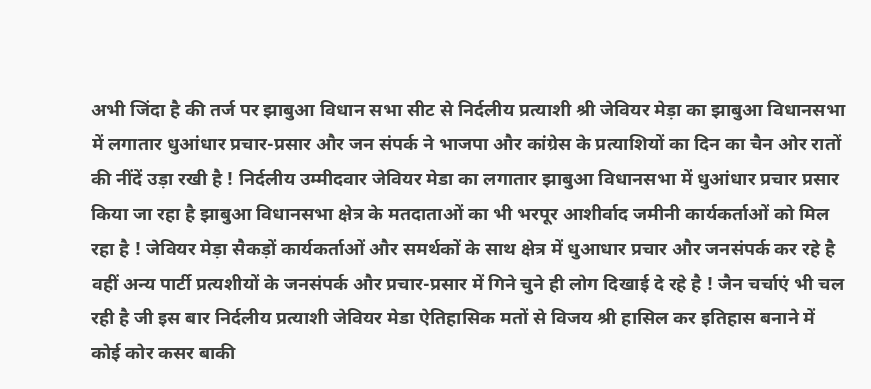अभी जिंदा है की तर्ज पर झाबुआ विधान सभा सीट से निर्दलीय प्रत्याशी श्री जेवियर मेड़ा का झाबुआ विधानसभा में लगातार धुआंधार प्रचार-प्रसार और जन संपर्क ने भाजपा और कांग्रेस के प्रत्याशियों का दिन का चैन ओर रातों की नींदें उड़ा रखी है ! निर्दलीय उम्मीदवार जेवियर मेडा का लगातार झाबुआ विधानसभा में धुआंधार प्रचार प्रसार किया जा रहा है झाबुआ विधानसभा क्षेत्र के मतदाताओं का भी भरपूर आशीर्वाद जमीनी कार्यकर्ताओं को मिल रहा है ! जेवियर मेड़ा सैकड़ों कार्यकर्ताओं और समर्थकों के साथ क्षेत्र में धुआधार प्रचार और जनसंपर्क कर रहे है वहीं अन्य पार्टी प्रत्यशीयों के जनसंपर्क और प्रचार-प्रसार में गिने चुने ही लोग दिखाई दे रहे है ! जैन चर्चाएं भी चल रही है जी इस बार निर्दलीय प्रत्याशी जेवियर मेडा ऐतिहासिक मतों से विजय श्री हासिल कर इतिहास बनाने में कोई कोर कसर बाकी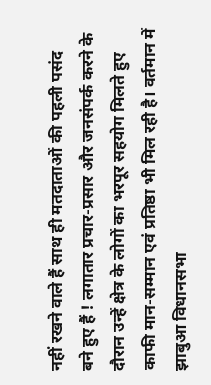नहीं रखने वाले हैं साथ ही मतदाताओं की पहली पसंद बने हुए हैं ! लगातार प्रचार-प्रसार और जनसंपर्क करने के दौरान उन्हें क्षेत्र के लोगों का भरपूर सहयोग मिलते हुए काफी मान-सम्मान एवं प्रतिष्ठा भी मिल रही है। वर्तमान में झाबुआ विधानसभा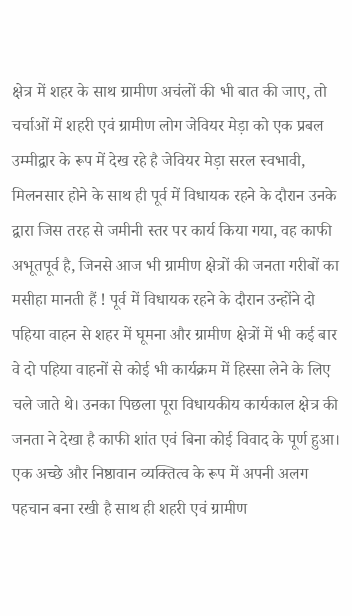क्षेत्र में शहर के साथ ग्रामीण अचंलों की भी बात की जाए, तो चर्चाओं में शहरी एवं ग्रामीण लोग जेवियर मेड़ा को एक प्रबल उम्मीद्वार के रूप में देख रहे है जेवियर मेड़ा सरल स्वभावी, मिलनसार होने के साथ ही पूर्व में विधायक रहने के दौरान उनके द्वारा जिस तरह से जमीनी स्तर पर कार्य किया गया, वह काफी अभूतपूर्व है, जिनसे आज भी ग्रामीण क्षेत्रों की जनता गरीबों का मसीहा मानती हैं ! पूर्व में विधायक रहने के दौरान उन्होंने दो पहिया वाहन से शहर में घूमना और ग्रामीण क्षेत्रों में भी कई बार वे दो पहिया वाहनों से कोई भी कार्यक्रम में हिस्सा लेने के लिए चले जाते थे। उनका पिछला पूरा विधायकीय कार्यकाल क्षेत्र की जनता ने देखा है काफी शांत एवं बिना कोई विवाद के पूर्ण हुआ। एक अच्छे और निष्ठावान व्यक्तित्व के रूप में अपनी अलग पहचान बना रखी है साथ ही शहरी एवं ग्रामीण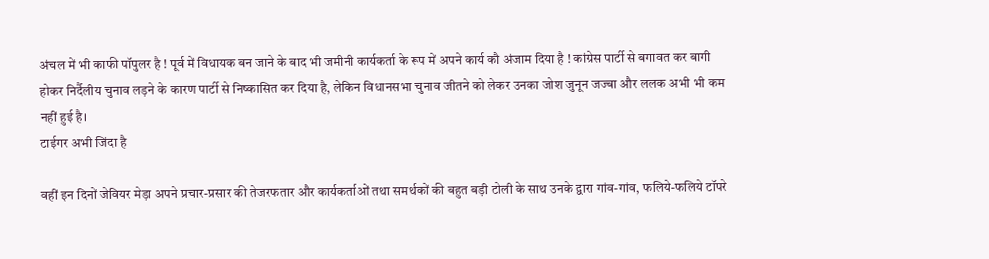अंचल में भी काफी पॉपुलर है ! पूर्व में विधायक बन जाने के बाद भी जमीनी कार्यकर्ता के रूप में अपने कार्य कौ अंजाम दिया है ! कांग्रेस पार्टी से बगावत कर बागी होकर निर्दैलीय चुनाव लड़ने के कारण पार्टी से निष्कासित कर दिया है, लेकिन विधानसभा चुनाव जीतने को लेकर उनका जोश जुनून जज्बा और ललक अभी भी कम नहीं हुई है।
टाईगर अभी जिंदा है

वहीं इन दिनों जेवियर मेड़ा अपने प्रचार-प्रसार की तेजरफतार और कार्यकर्ताओं तथा समर्थकों की बहुत बड़ी टोली के साथ उनके द्वारा गांव-गांव, फलिये-फलिये टॉपरे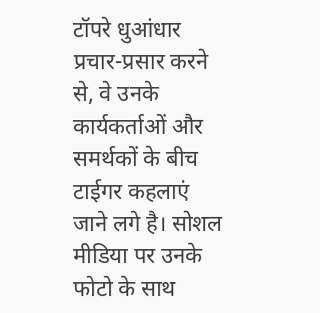टॉपरे धुआंधार प्रचार-प्रसार करने से, वे उनके कार्यकर्ताओं और समर्थकों के बीच टाईगर कहलाएं जाने लगे है। सोशल मीडिया पर उनके फोटो के साथ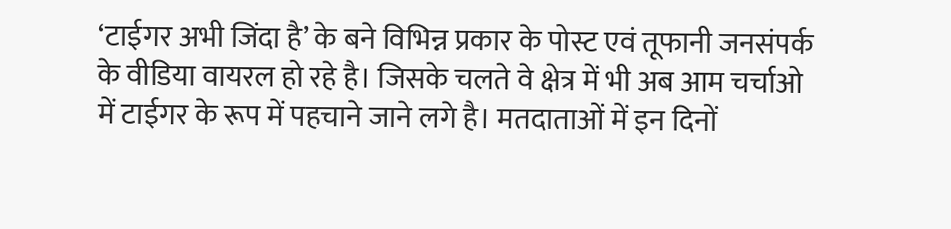‘टाईगर अभी जिंदा है’ के बने विभिन्न प्रकार के पोस्ट एवं तूफानी जनसंपर्क के वीडिया वायरल हो रहे है। जिसके चलते वे क्षेत्र में भी अब आम चर्चाओ में टाईगर के रूप में पहचाने जाने लगे है। मतदाताओं में इन दिनों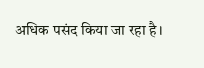अधिक पसंद किया जा रहा है।